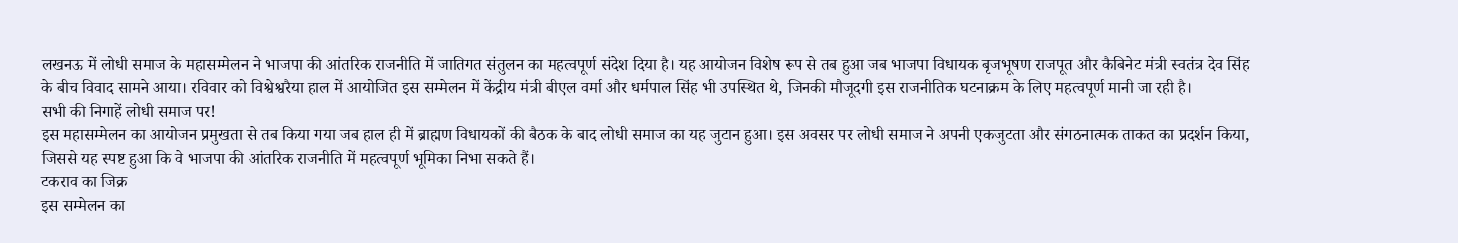लखनऊ में लोधी समाज के महासम्मेलन ने भाजपा की आंतरिक राजनीति में जातिगत संतुलन का महत्वपूर्ण संदेश दिया है। यह आयोजन विशेष रूप से तब हुआ जब भाजपा विधायक बृजभूषण राजपूत और कैबिनेट मंत्री स्वतंत्र देव सिंह के बीच विवाद सामने आया। रविवार को विश्वेश्वरैया हाल में आयोजित इस सम्मेलन में केंद्रीय मंत्री बीएल वर्मा और धर्मपाल सिंह भी उपस्थित थे, जिनकी मौजूदगी इस राजनीतिक घटनाक्रम के लिए महत्वपूर्ण मानी जा रही है।
सभी की निगाहें लोधी समाज पर!
इस महासम्मेलन का आयोजन प्रमुखता से तब किया गया जब हाल ही में ब्राह्मण विधायकों की बैठक के बाद लोधी समाज का यह जुटान हुआ। इस अवसर पर लोधी समाज ने अपनी एकजुटता और संगठनात्मक ताकत का प्रदर्शन किया, जिससे यह स्पष्ट हुआ कि वे भाजपा की आंतरिक राजनीति में महत्वपूर्ण भूमिका निभा सकते हैं।
टकराव का जिक्र
इस सम्मेलन का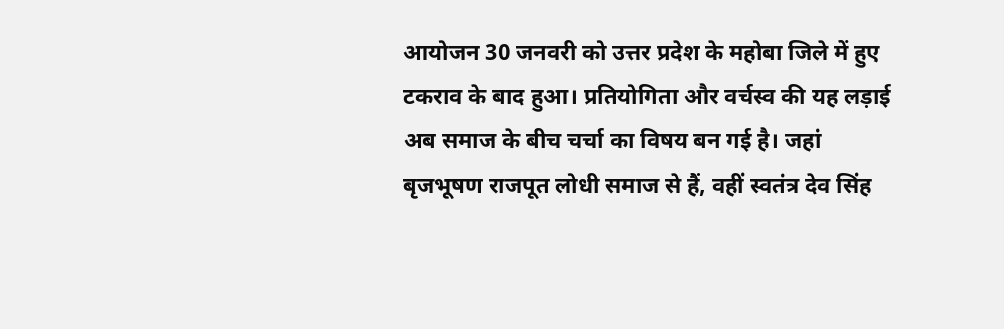आयोजन 30 जनवरी को उत्तर प्रदेश के महोबा जिले में हुए टकराव के बाद हुआ। प्रतियोगिता और वर्चस्व की यह लड़ाई अब समाज के बीच चर्चा का विषय बन गई है। जहां बृजभूषण राजपूत लोधी समाज से हैं, वहीं स्वतंत्र देव सिंह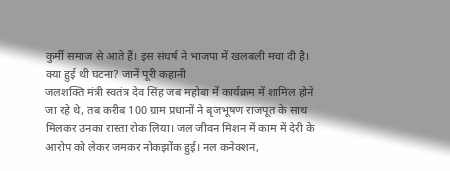कुर्मी समाज से आते हैं। इस संघर्ष ने भाजपा में खलबली मचा दी है।
क्या हुई थी घटना? जानें पूरी कहानी
जलशक्ति मंत्री स्वतंत्र देव सिंह जब महोबा में कार्यक्रम में शामिल होने जा रहे थे, तब करीब 100 ग्राम प्रधानों ने बृजभूषण राजपूत के साथ मिलकर उनका रास्ता रोक लिया। जल जीवन मिशन में काम में देरी के आरोप को लेकर जमकर नोकझोंक हुई। नल कनेक्शन,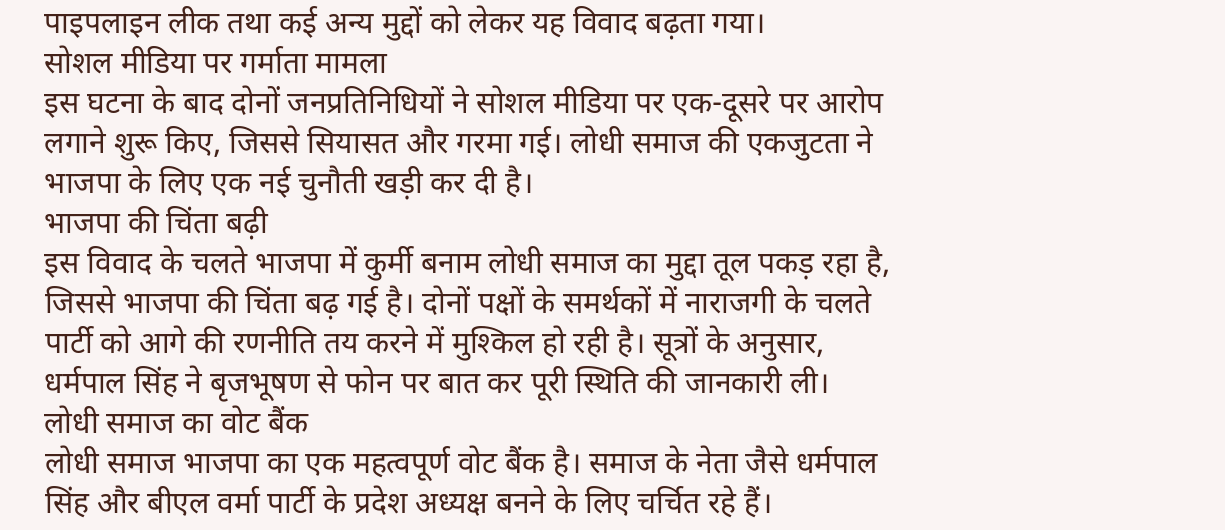पाइपलाइन लीक तथा कई अन्य मुद्दों को लेकर यह विवाद बढ़ता गया।
सोशल मीडिया पर गर्माता मामला
इस घटना के बाद दोनों जनप्रतिनिधियों ने सोशल मीडिया पर एक-दूसरे पर आरोप लगाने शुरू किए, जिससे सियासत और गरमा गई। लोधी समाज की एकजुटता ने भाजपा के लिए एक नई चुनौती खड़ी कर दी है।
भाजपा की चिंता बढ़ी
इस विवाद के चलते भाजपा में कुर्मी बनाम लोधी समाज का मुद्दा तूल पकड़ रहा है, जिससे भाजपा की चिंता बढ़ गई है। दोनों पक्षों के समर्थकों में नाराजगी के चलते पार्टी को आगे की रणनीति तय करने में मुश्किल हो रही है। सूत्रों के अनुसार, धर्मपाल सिंह ने बृजभूषण से फोन पर बात कर पूरी स्थिति की जानकारी ली।
लोधी समाज का वोट बैंक
लोधी समाज भाजपा का एक महत्वपूर्ण वोट बैंक है। समाज के नेता जैसे धर्मपाल सिंह और बीएल वर्मा पार्टी के प्रदेश अध्यक्ष बनने के लिए चर्चित रहे हैं।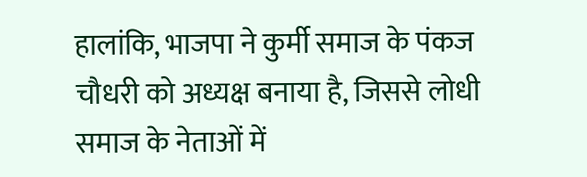हालांकि, भाजपा ने कुर्मी समाज के पंकज चौधरी को अध्यक्ष बनाया है, जिससे लोधी समाज के नेताओं में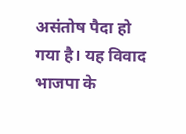असंतोष पैदा हो गया है। यह विवाद भाजपा के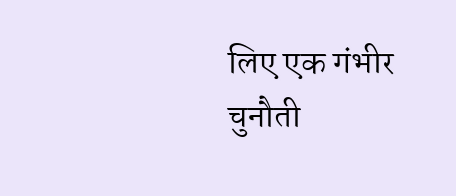लिए एक गंभीर चुनौती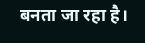बनता जा रहा है।